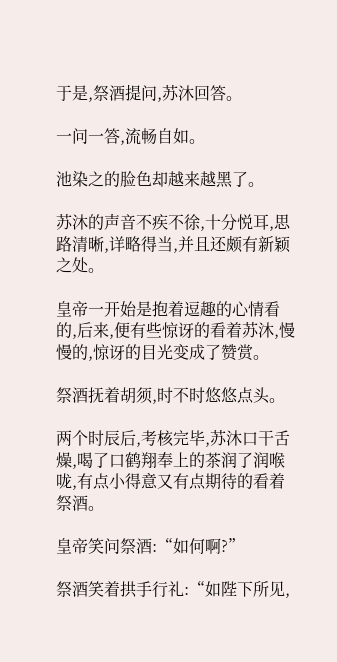于是,祭酒提问,苏沐回答。

一问一答,流畅自如。

池染之的脸色却越来越黑了。

苏沐的声音不疾不徐,十分悦耳,思路清晰,详略得当,并且还颇有新颖之处。

皇帝一开始是抱着逗趣的心情看的,后来,便有些惊讶的看着苏沐,慢慢的,惊讶的目光变成了赞赏。

祭酒抚着胡须,时不时悠悠点头。

两个时辰后,考核完毕,苏沐口干舌燥,喝了口鹤翔奉上的茶润了润喉咙,有点小得意又有点期待的看着祭酒。

皇帝笑问祭酒:“如何啊?”

祭酒笑着拱手行礼:“如陛下所见,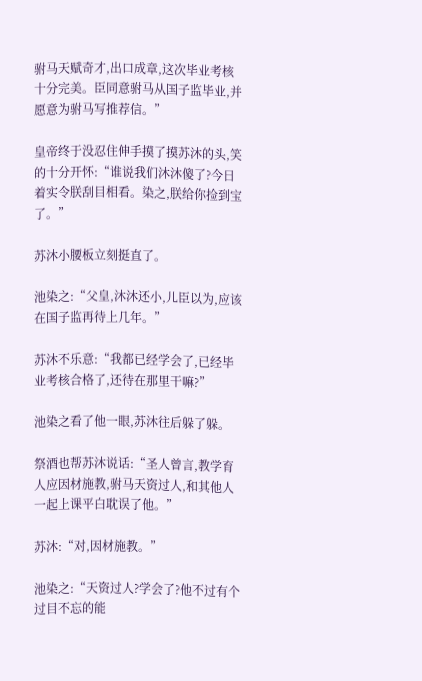驸马天赋奇才,出口成章,这次毕业考核十分完美。臣同意驸马从国子监毕业,并愿意为驸马写推荐信。”

皇帝终于没忍住伸手摸了摸苏沐的头,笑的十分开怀:“谁说我们沐沐傻了?今日着实令朕刮目相看。染之,朕给你捡到宝了。”

苏沐小腰板立刻挺直了。

池染之:“父皇,沐沐还小,儿臣以为,应该在国子监再待上几年。”

苏沐不乐意:“我都已经学会了,已经毕业考核合格了,还待在那里干嘛?”

池染之看了他一眼,苏沐往后躲了躲。

祭酒也帮苏沐说话:“圣人曾言,教学育人应因材施教,驸马天资过人,和其他人一起上课平白耽误了他。”

苏沐:“对,因材施教。”

池染之:“天资过人?学会了?他不过有个过目不忘的能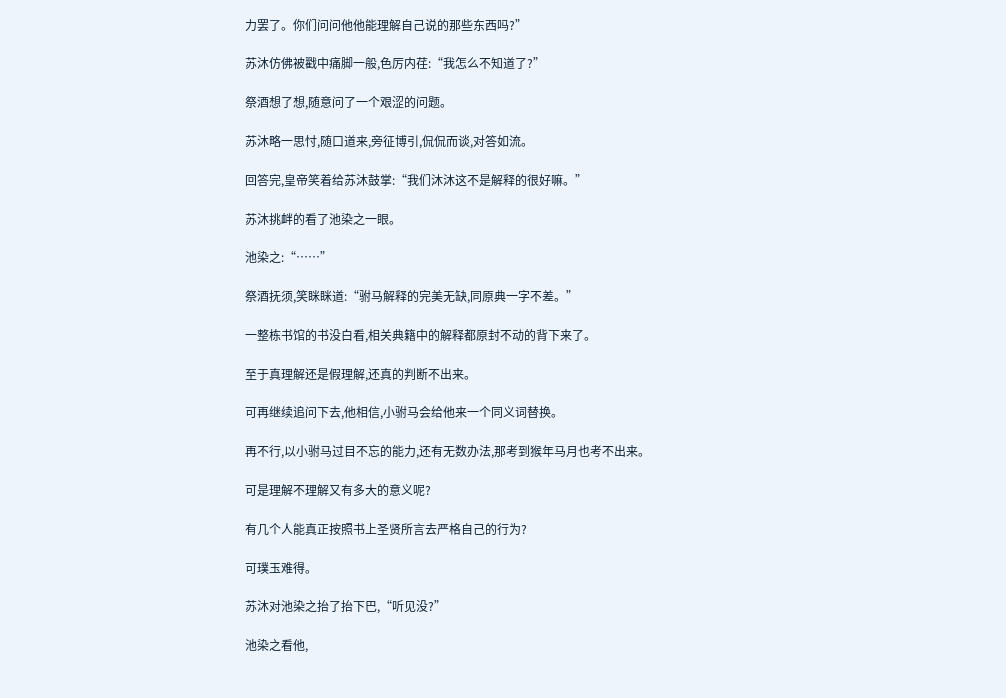力罢了。你们问问他他能理解自己说的那些东西吗?”

苏沐仿佛被戳中痛脚一般,色厉内荏:“我怎么不知道了?”

祭酒想了想,随意问了一个艰涩的问题。

苏沐略一思忖,随口道来,旁征博引,侃侃而谈,对答如流。

回答完,皇帝笑着给苏沐鼓掌:“我们沐沐这不是解释的很好嘛。”

苏沐挑衅的看了池染之一眼。

池染之:“……”

祭酒抚须,笑眯眯道:“驸马解释的完美无缺,同原典一字不差。”

一整栋书馆的书没白看,相关典籍中的解释都原封不动的背下来了。

至于真理解还是假理解,还真的判断不出来。

可再继续追问下去,他相信,小驸马会给他来一个同义词替换。

再不行,以小驸马过目不忘的能力,还有无数办法,那考到猴年马月也考不出来。

可是理解不理解又有多大的意义呢?

有几个人能真正按照书上圣贤所言去严格自己的行为?

可璞玉难得。

苏沐对池染之抬了抬下巴,“听见没?”

池染之看他,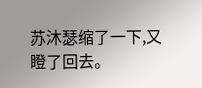苏沐瑟缩了一下,又瞪了回去。